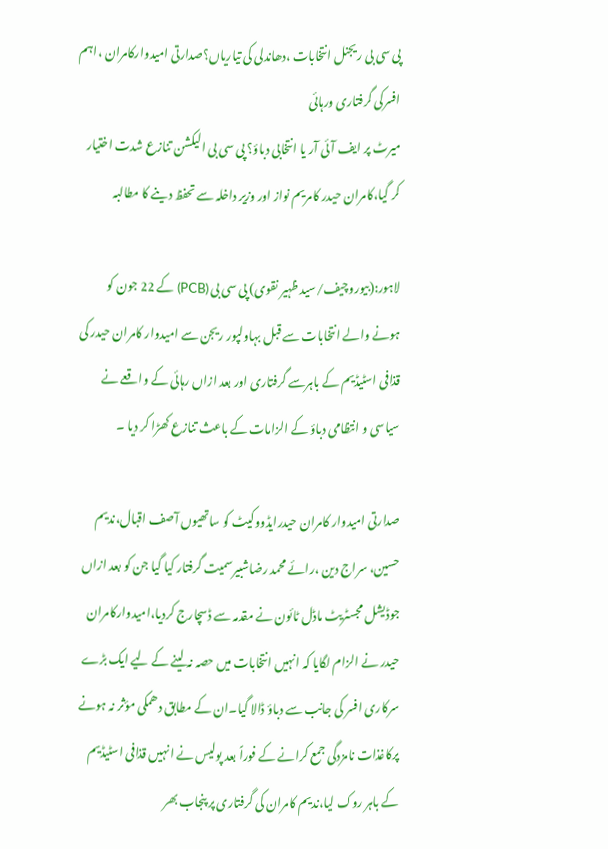پی سی بی ریجنل انتخابات ،دھاندلی کی تیاریاں؟صدارتی امیدوارکامران ،اہم افسرکی گرفتاری ورہائی
میرٹ پر ایف آئی آر یا انتخابی دباؤ؟ پی سی بی الیکشن تنازع شدت اختیار کر گیا،کامران حیدر کامریم نواز اور وزیر داخلہ سے تحفظ دینے کا مطالبہ

لاہور:(بیوروچیف/سید ظہیر نقوی) پی سی بی (PCB) کے 22 جون کو ہونے والے انتخابات سے قبل بہاولپور ریجن سے امیدوار کامران حیدر کی قذافی اسٹیڈیم کے باہرسے گرفتاری اور بعد ازاں رہائی کے واقعے نے سیاسی و انتظامی دباؤ کے الزامات کے باعث تنازع کھڑا کر دیا ۔

صدارتی امیدوار کامران حیدرایڈووکیٹ کو ساتھیوں آصف اقبال،ندیم حسین، سراج دین ،رائے محمد رضاشبیرسمیت گرفتار کیا گیا جن کو بعد ازاں جوڈیشل مجسٹریٹ ماڈل ٹائون نے مقدمہ سے ڈسچارج کردیا،امیدوارکامران حیدر نے الزام لگایا کہ انہیں انتخابات میں حصہ نہ لینے کے لیے ایک بڑے سرکاری افسر کی جانب سے دباؤ ڈالا گیا۔ان کے مطابق دھمکی مؤثر نہ ہونے پرکاغذات نامزدگی جمع کرانے کے فوراً بعد پولیس نے انہیں قذافی اسٹیڈیم کے باہر روک لیا،ندیم کامران کی گرفتاری پر پنجاب بھر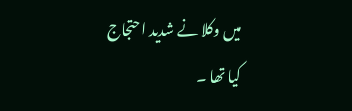میں وکلا نے شدید احتجاج کیا تھا ۔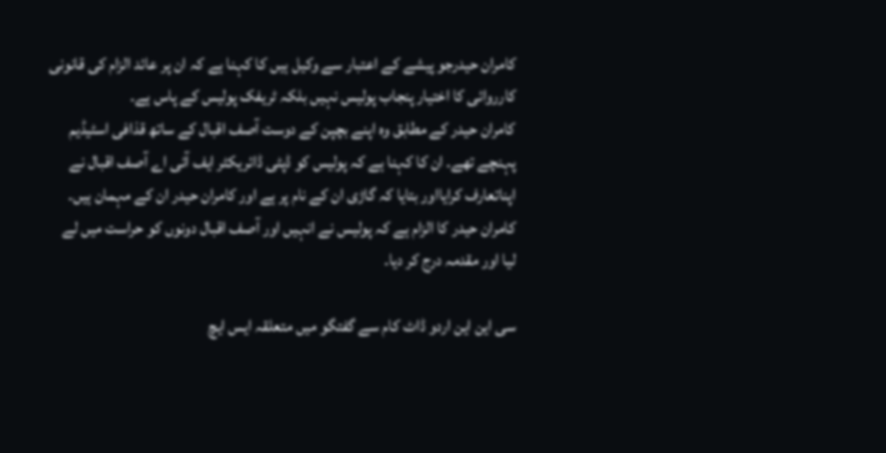کامران حیدرجو پیشے کے اعتبار سے وکیل ہیں کا کہنا ہے کہ ان پر عائد الزام کی قانونی کارروائی کا اختیار پنجاب پولیس نہیں بلکہ ٹریفک پولیس کے پاس ہے۔
کامران حیدر کے مطابق وہ اپنے بچپن کے دوست آصف اقبال کے ساتھ قذافی اسٹیڈیم پہنچے تھے۔ ان کا کہنا ہے کہ پولیس کو ڈپٹی ڈائریکٹر ایف آئی اے آصف اقبال نے اپناتعارف کرایااور بتایا کہ گاڑی ان کے نام پر ہے اور کامران حیدر ان کے مہمان ہیں۔ کامران حیدر کا الزام ہے کہ پولیس نے انہیں اور آصف اقبال دونوں کو حراست میں لے لیا اور مقدمہ درج کر دیا۔

سی این این اردو ڈاٹ کام سے گفتگو میں متعلقہ ایس ایچ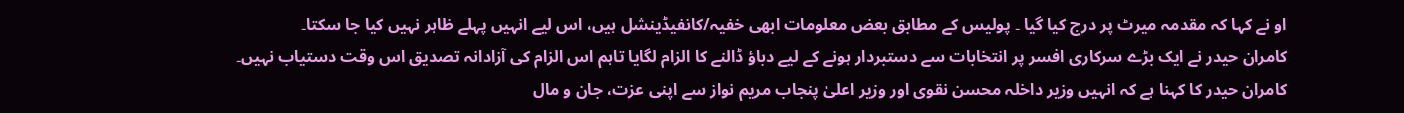او نے کہا کہ مقدمہ میرٹ پر درج کیا گیا ۔ پولیس کے مطابق بعض معلومات ابھی خفیہ/کانفیڈینشل ہیں، اس لیے انہیں پہلے ظاہر نہیں کیا جا سکتا۔
کامران حیدر نے ایک بڑے سرکاری افسر پر انتخابات سے دستبردار ہونے کے لیے دباؤ ڈالنے کا الزام لگایا تاہم اس الزام کی آزادانہ تصدیق اس وقت دستیاب نہیں۔
کامران حیدر کا کہنا ہے کہ انہیں وزیر داخلہ محسن نقوی اور وزیر اعلیٰ پنجاب مریم نواز سے اپنی عزت، جان و مال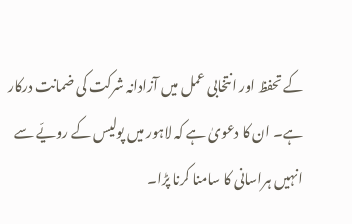کے تحفظ اور انتخابی عمل میں آزادانہ شرکت کی ضمانت درکار ہے۔ ان کا دعویٰ ہے کہ لاہور میں پولیس کے رویّے سے انہیں ہراسانی کا سامنا کرنا پڑا۔